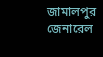জামালপুর জেনারেল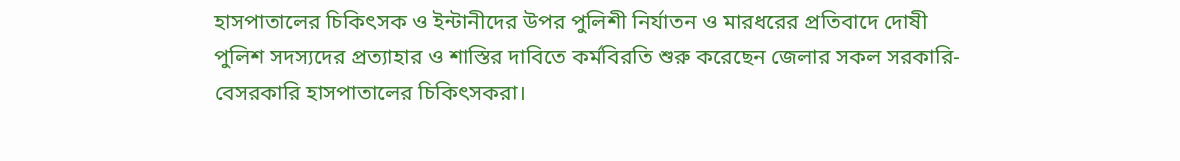হাসপাতালের চিকিৎসক ও ইন্টানীদের উপর পুলিশী নির্যাতন ও মারধরের প্রতিবাদে দোষী পুলিশ সদস্যদের প্রত্যাহার ও শাস্তির দাবিতে কর্মবিরতি শুরু করেছেন জেলার সকল সরকারি-বেসরকারি হাসপাতালের চিকিৎসকরা।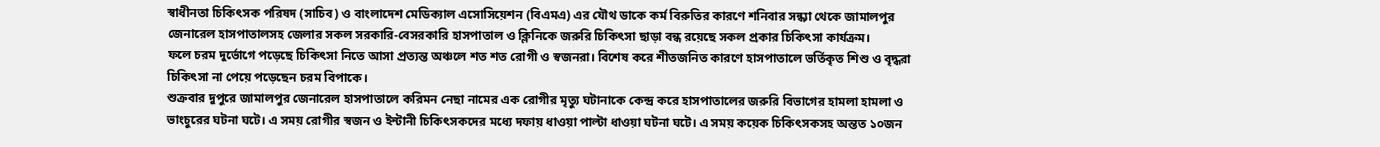স্বাধীনতা চিকিৎসক পরিষদ (সাচিব) ও বাংলাদেশ মেডিক্যাল এসোসিয়েশন (বিএমএ) এর যৌথ ডাকে কর্ম বিরুতির কারণে শনিবার সন্ধ্যা থেকে জামালপুর জেনারেল হাসপাতালসহ জেলার সকল সরকারি-বেসরকারি হাসপাতাল ও ক্লিনিকে জরুরি চিকিৎসা ছাড়া বন্ধ রয়েছে সকল প্রকার চিকিৎসা কার্যক্রম।
ফলে চরম দুর্ভোগে পড়েছে চিকিৎসা নিতে আসা প্রত্যন্ত অঞ্চলে শত শত রোগী ও স্বজনরা। বিশেষ করে শীতজনিত কারণে হাসপাতালে ভর্তিকৃত শিশু ও বৃদ্ধরা চিকিৎসা না পেয়ে পড়েছেন চরম বিপাকে।
শুক্রবার দুপুরে জামালপুর জেনারেল হাসপাতালে করিমন নেছা নামের এক রোগীর মৃত্যু ঘটানাকে কেন্দ্র করে হাসপাতালের জরুরি বিভাগের হামলা হামলা ও ভাংচুরের ঘটনা ঘটে। এ সময় রোগীর স্বজন ও ইন্টানী চিকিৎসকদের মধ্যে দফায় ধাওয়া পাল্টা ধাওয়া ঘটনা ঘটে। এ সময় কয়েক চিকিৎসকসহ অন্তত ১০জন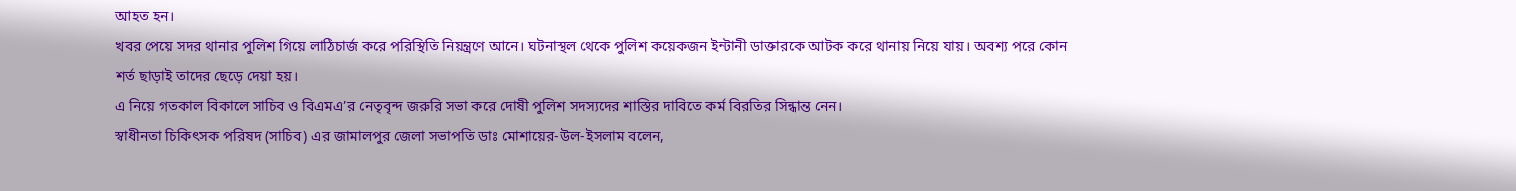আহত হন।
খবর পেয়ে সদর থানার পুলিশ গিয়ে লাঠিচার্জ করে পরিস্থিতি নিয়ন্ত্রণে আনে। ঘটনাস্থল থেকে পুলিশ কয়েকজন ইন্টানী ডাক্তারকে আটক করে থানায় নিয়ে যায়। অবশ্য পরে কোন শর্ত ছাড়াই তাদের ছেড়ে দেয়া হয়।
এ নিয়ে গতকাল বিকালে সাচিব ও বিএমএ’র নেতৃবৃন্দ জরুরি সভা করে দোষী পুলিশ সদস্যদের শাস্তির দাবিতে কর্ম বিরতির সিন্ধান্ত নেন।
স্বাধীনতা চিকিৎসক পরিষদ (সাচিব) এর জামালপুর জেলা সভাপতি ডাঃ মোশায়ের-উল-ইসলাম বলেন,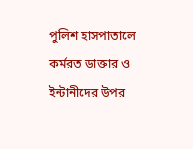পুলিশ হাসপাতালে কর্মরত ডাক্তার ও ইন্টানীদের উপর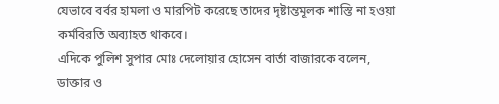যেভাবে বর্বর হামলা ও মারপিট করেছে তাদের দৃষ্টান্তমূলক শাস্তি না হওয়া কর্মবিরতি অব্যাহত থাকবে।
এদিকে পুলিশ সুপার মোঃ দেলোয়ার হোসেন বার্তা বাজারকে বলেন, ডাক্তার ও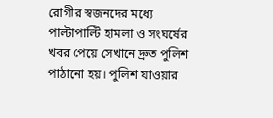রোগীর স্বজনদের মধ্যে পাল্টাপাল্টি হামলা ও সংঘর্ষের খবর পেয়ে সেখানে দ্রুত পুলিশ পাঠানো হয়। পুলিশ যাওয়ার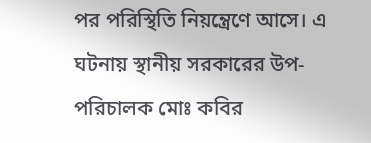পর পরিস্থিতি নিয়ন্ত্রেণে আসে। এ ঘটনায় স্থানীয় সরকারের উপ-পরিচালক মোঃ কবির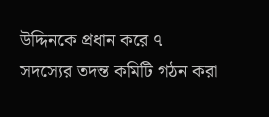উদ্দিনকে প্রধান করে ৭ সদস্যের তদন্ত কমিটি গঠন করা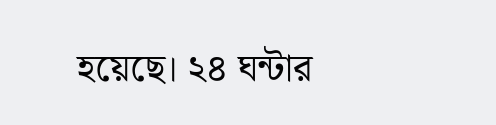হয়েছে। ২৪ ঘন্টার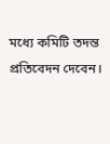মধ্যে কমিটি তদন্ত প্রতিবেদন দেবেন।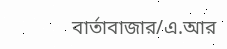বার্তাবাজার/এ.আর